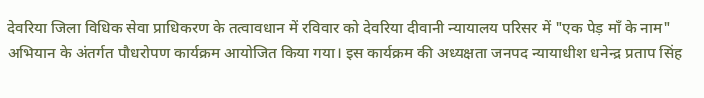देवरिया जिला विधिक सेवा प्राधिकरण के तत्वावधान में रविवार को देवरिया दीवानी न्यायालय परिसर में "एक पेड़ माँ के नाम" अभियान के अंतर्गत पौधरोपण कार्यक्रम आयोजित किया गया। इस कार्यक्रम की अध्यक्षता जनपद न्यायाधीश धनेन्द्र प्रताप सिंह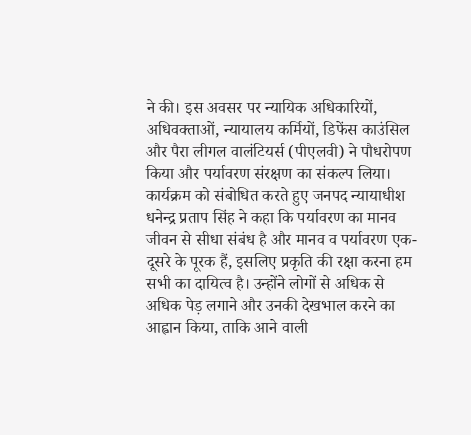ने की। इस अवसर पर न्यायिक अधिकारियों, अधिवक्ताओं, न्यायालय कर्मियों, डिफेंस काउंसिल और पैरा लीगल वालंटियर्स (पीएलवी) ने पौधरोपण किया और पर्यावरण संरक्षण का संकल्प लिया। कार्यक्रम को संबोधित करते हुए जनपद न्यायाधीश धनेन्द्र प्रताप सिंह ने कहा कि पर्यावरण का मानव जीवन से सीधा संबंध है और मानव व पर्यावरण एक-दूसरे के पूरक हैं, इसलिए प्रकृति की रक्षा करना हम सभी का दायित्व है। उन्होंने लोगों से अधिक से अधिक पेड़ लगाने और उनकी देखभाल करने का आह्वान किया, ताकि आने वाली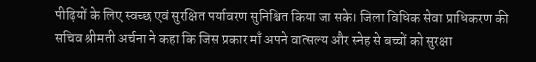पीढ़ियों के लिए स्वच्छ एवं सुरक्षित पर्यावरण सुनिश्चित किया जा सके। जिला विधिक सेवा प्राधिकरण की सचिव श्रीमती अर्चना ने कहा कि जिस प्रकार माँ अपने वात्सल्य और स्नेह से बच्चों को सुरक्षा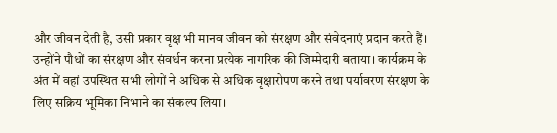और जीवन देती है, उसी प्रकार वृक्ष भी मानव जीवन को संरक्षण और संवेदनाएं प्रदान करते हैं। उन्होंने पौधों का संरक्षण और संवर्धन करना प्रत्येक नागरिक की जिम्मेदारी बताया। कार्यक्रम के अंत में वहां उपस्थित सभी लोगों ने अधिक से अधिक वृक्षारोपण करने तथा पर्यावरण संरक्षण के लिए सक्रिय भूमिका निभाने का संकल्प लिया।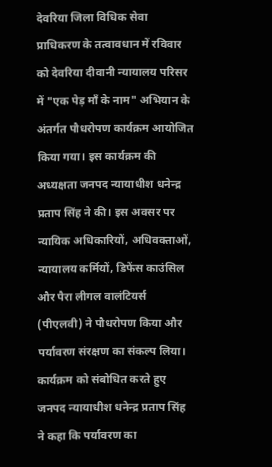देवरिया जिला विधिक सेवा प्राधिकरण के तत्वावधान में रविवार को देवरिया दीवानी न्यायालय परिसर में "एक पेड़ माँ के नाम" अभियान के अंतर्गत पौधरोपण कार्यक्रम आयोजित किया गया। इस कार्यक्रम की अध्यक्षता जनपद न्यायाधीश धनेन्द्र प्रताप सिंह ने की। इस अवसर पर न्यायिक अधिकारियों, अधिवक्ताओं, न्यायालय कर्मियों, डिफेंस काउंसिल और पैरा लीगल वालंटियर्स (पीएलवी) ने पौधरोपण किया और पर्यावरण संरक्षण का संकल्प लिया। कार्यक्रम को संबोधित करते हुए जनपद न्यायाधीश धनेन्द्र प्रताप सिंह ने कहा कि पर्यावरण का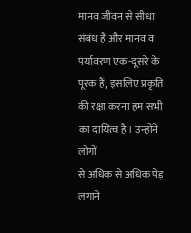मानव जीवन से सीधा संबंध है और मानव व पर्यावरण एक-दूसरे के पूरक हैं, इसलिए प्रकृति की रक्षा करना हम सभी का दायित्व है। उन्होंने लोगों
से अधिक से अधिक पेड़ लगाने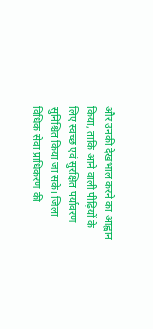और उनकी देखभाल करने का आह्वान किया, ताकि आने वाली पीढ़ियों के लिए स्वच्छ एवं सुरक्षित पर्यावरण सुनिश्चित किया जा सके। जिला विधिक सेवा प्राधिकरण की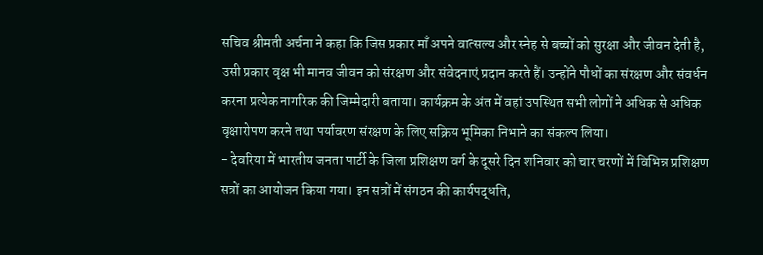सचिव श्रीमती अर्चना ने कहा कि जिस प्रकार माँ अपने वात्सल्य और स्नेह से बच्चों को सुरक्षा और जीवन देती है, उसी प्रकार वृक्ष भी मानव जीवन को संरक्षण और संवेदनाएं प्रदान करते हैं। उन्होंने पौधों का संरक्षण और संवर्धन करना प्रत्येक नागरिक की जिम्मेदारी बताया। कार्यक्रम के अंत में वहां उपस्थित सभी लोगों ने अधिक से अधिक वृक्षारोपण करने तथा पर्यावरण संरक्षण के लिए सक्रिय भूमिका निभाने का संकल्प लिया।
- देवरिया में भारतीय जनता पार्टी के जिला प्रशिक्षण वर्ग के दूसरे दिन शनिवार को चार चरणों में विभिन्न प्रशिक्षण सत्रों का आयोजन किया गया। इन सत्रों में संगठन की कार्यपद्धति,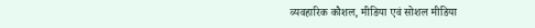व्यवहारिक कौशल, मीडिया एवं सोशल मीडिया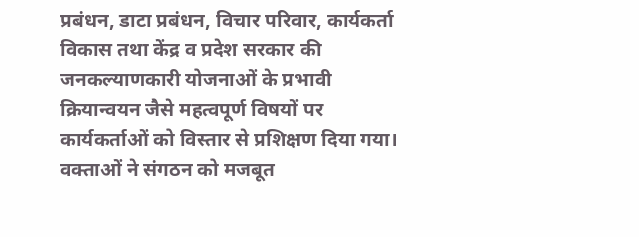प्रबंधन, डाटा प्रबंधन, विचार परिवार, कार्यकर्ता विकास तथा केंद्र व प्रदेश सरकार की जनकल्याणकारी योजनाओं के प्रभावी क्रियान्वयन जैसे महत्वपूर्ण विषयों पर कार्यकर्ताओं को विस्तार से प्रशिक्षण दिया गया। वक्ताओं ने संगठन को मजबूत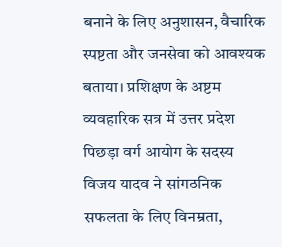बनाने के लिए अनुशासन, वैचारिक स्पष्टता और जनसेवा को आवश्यक बताया। प्रशिक्षण के अष्टम व्यवहारिक सत्र में उत्तर प्रदेश पिछड़ा वर्ग आयोग के सदस्य विजय यादव ने सांगठनिक सफलता के लिए विनम्रता,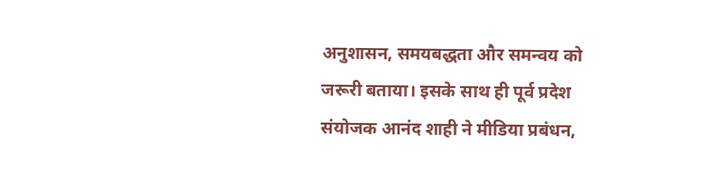अनुशासन, समयबद्धता और समन्वय को जरूरी बताया। इसके साथ ही पूर्व प्रदेश संयोजक आनंद शाही ने मीडिया प्रबंधन,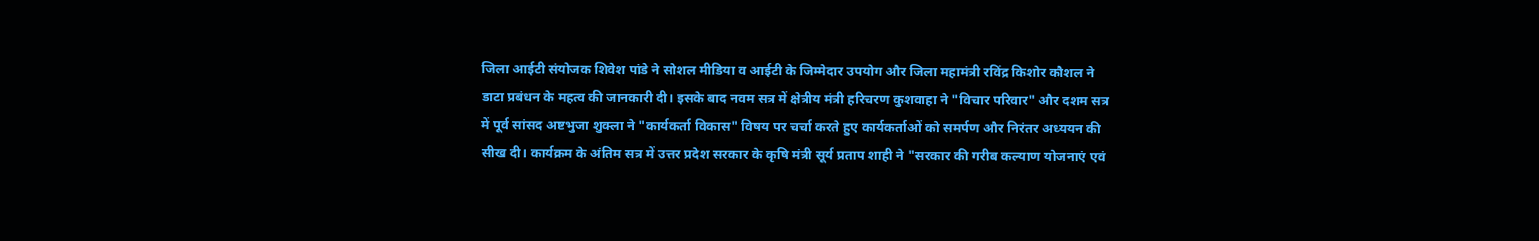जिला आईटी संयोजक शिवेश पांडे ने सोशल मीडिया व आईटी के जिम्मेदार उपयोग और जिला महामंत्री रविंद्र किशोर कौशल ने डाटा प्रबंधन के महत्व की जानकारी दी। इसके बाद नवम सत्र में क्षेत्रीय मंत्री हरिचरण कुशवाहा ने "विचार परिवार" और दशम सत्र में पूर्व सांसद अष्टभुजा शुक्ला ने "कार्यकर्ता विकास" विषय पर चर्चा करते हुए कार्यकर्ताओं को समर्पण और निरंतर अध्ययन की सीख दी। कार्यक्रम के अंतिम सत्र में उत्तर प्रदेश सरकार के कृषि मंत्री सूर्य प्रताप शाही ने "सरकार की गरीब कल्याण योजनाएं एवं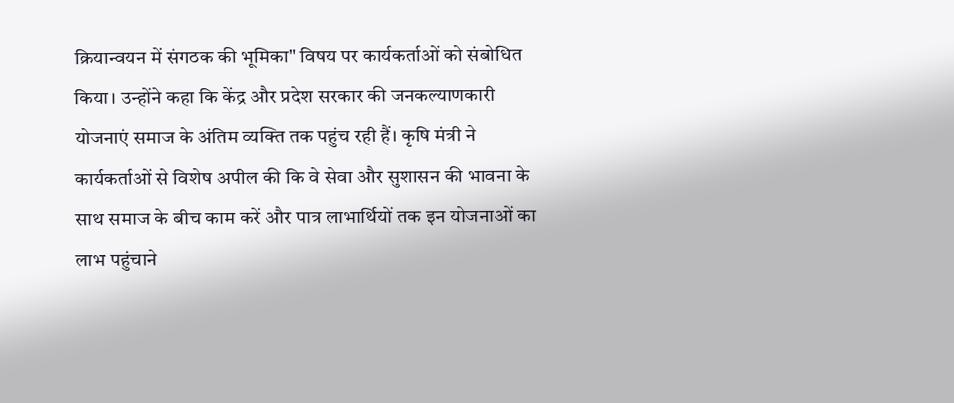क्रियान्वयन में संगठक की भूमिका" विषय पर कार्यकर्ताओं को संबोधित किया। उन्होंने कहा कि केंद्र और प्रदेश सरकार की जनकल्याणकारी योजनाएं समाज के अंतिम व्यक्ति तक पहुंच रही हैं। कृषि मंत्री ने कार्यकर्ताओं से विशेष अपील की कि वे सेवा और सुशासन की भावना के साथ समाज के बीच काम करें और पात्र लाभार्थियों तक इन योजनाओं का लाभ पहुंचाने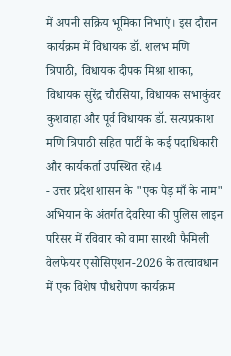में अपनी सक्रिय भूमिका निभाएं। इस दौरान कार्यक्रम में विधायक डॉ. शलभ मणि त्रिपाठी, विधायक दीपक मिश्रा शाका, विधायक सुरेंद्र चौरसिया, विधायक सभाकुंवर कुशवाहा और पूर्व विधायक डॉ. सत्यप्रकाश मणि त्रिपाठी सहित पार्टी के कई पदाधिकारी और कार्यकर्ता उपस्थित रहे।4
- उत्तर प्रदेश शासन के "एक पेड़ माँ के नाम" अभियान के अंतर्गत देवरिया की पुलिस लाइन परिसर में रविवार को वामा सारथी फैमिली वेलफेयर एसोसिएशन-2026 के तत्वावधान में एक विशेष पौधरोपण कार्यक्रम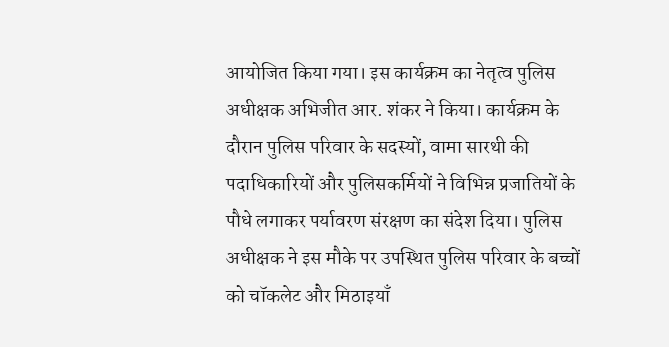आयोजित किया गया। इस कार्यक्रम का नेतृत्व पुलिस अधीक्षक अभिजीत आर. शंकर ने किया। कार्यक्रम के दौरान पुलिस परिवार के सदस्यों, वामा सारथी की पदाधिकारियों और पुलिसकर्मियों ने विभिन्न प्रजातियों के पौधे लगाकर पर्यावरण संरक्षण का संदेश दिया। पुलिस अधीक्षक ने इस मौके पर उपस्थित पुलिस परिवार के बच्चों को चॉकलेट और मिठाइयाँ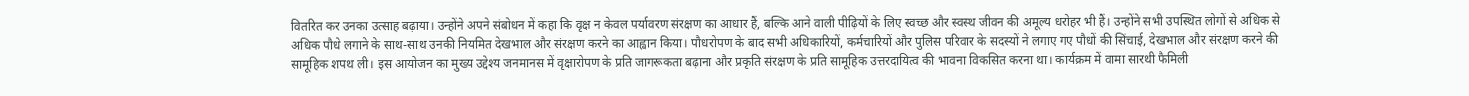वितरित कर उनका उत्साह बढ़ाया। उन्होंने अपने संबोधन में कहा कि वृक्ष न केवल पर्यावरण संरक्षण का आधार हैं, बल्कि आने वाली पीढ़ियों के लिए स्वच्छ और स्वस्थ जीवन की अमूल्य धरोहर भी हैं। उन्होंने सभी उपस्थित लोगों से अधिक से अधिक पौधे लगाने के साथ-साथ उनकी नियमित देखभाल और संरक्षण करने का आह्वान किया। पौधरोपण के बाद सभी अधिकारियों, कर्मचारियों और पुलिस परिवार के सदस्यों ने लगाए गए पौधों की सिंचाई, देखभाल और संरक्षण करने की सामूहिक शपथ ली। इस आयोजन का मुख्य उद्देश्य जनमानस में वृक्षारोपण के प्रति जागरूकता बढ़ाना और प्रकृति संरक्षण के प्रति सामूहिक उत्तरदायित्व की भावना विकसित करना था। कार्यक्रम में वामा सारथी फैमिली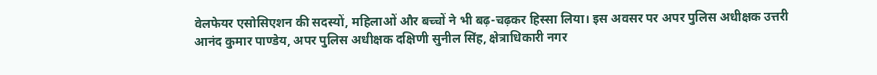वेलफेयर एसोसिएशन की सदस्यों, महिलाओं और बच्चों ने भी बढ़-चढ़कर हिस्सा लिया। इस अवसर पर अपर पुलिस अधीक्षक उत्तरी आनंद कुमार पाण्डेय, अपर पुलिस अधीक्षक दक्षिणी सुनील सिंह, क्षेत्राधिकारी नगर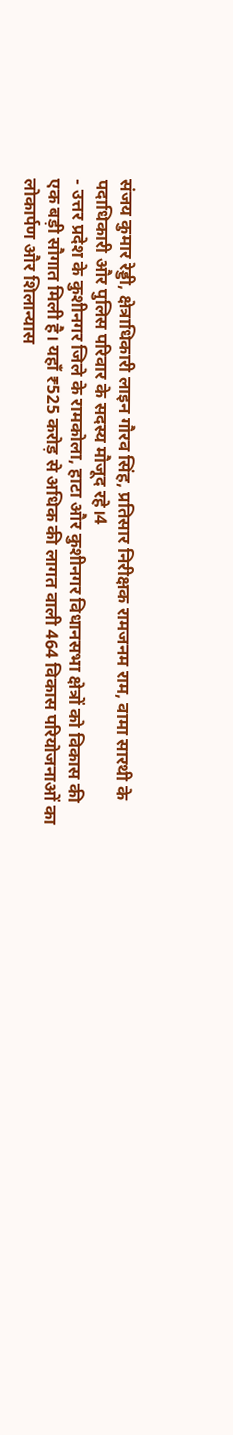संजय कुमार रेड्डी, क्षेत्राधिकारी लाइन गौरव सिंह, प्रतिसार निरीक्षक रामजनम राम, वामा सारथी के पदाधिकारी और पुलिस परिवार के सदस्य मौजूद रहे।4
- उत्तर प्रदेश के कुशीनगर जिले के रामकोला, हाटा और कुशीनगर विधानसभा क्षेत्रों को विकास की एक बड़ी सौगात मिली है। यहाँ ₹525 करोड़ से अधिक की लागत वाली 464 विकास परियोजनाओं का लोकार्पण और शिलान्यास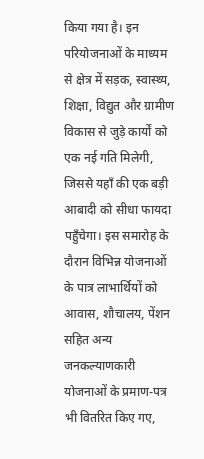किया गया है। इन परियोजनाओं के माध्यम से क्षेत्र में सड़क, स्वास्थ्य, शिक्षा, विद्युत और ग्रामीण विकास से जुड़े कार्यों को एक नई गति मिलेगी, जिससे यहाँ की एक बड़ी आबादी को सीधा फायदा पहुँचेगा। इस समारोह के दौरान विभिन्न योजनाओं के पात्र लाभार्थियों को आवास, शौचालय, पेंशन सहित अन्य जनकल्याणकारी योजनाओं के प्रमाण-पत्र भी वितरित किए गए,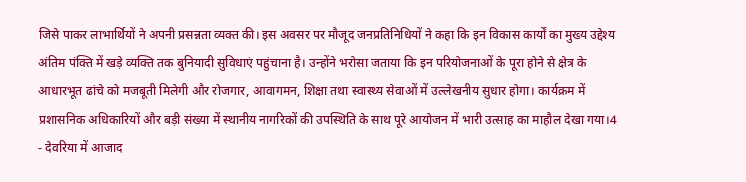जिसे पाकर लाभार्थियों ने अपनी प्रसन्नता व्यक्त की। इस अवसर पर मौजूद जनप्रतिनिधियों ने कहा कि इन विकास कार्यों का मुख्य उद्देश्य अंतिम पंक्ति में खड़े व्यक्ति तक बुनियादी सुविधाएं पहुंचाना है। उन्होंने भरोसा जताया कि इन परियोजनाओं के पूरा होने से क्षेत्र के आधारभूत ढांचे को मजबूती मिलेगी और रोजगार, आवागमन, शिक्षा तथा स्वास्थ्य सेवाओं में उल्लेखनीय सुधार होगा। कार्यक्रम में प्रशासनिक अधिकारियों और बड़ी संख्या में स्थानीय नागरिकों की उपस्थिति के साथ पूरे आयोजन में भारी उत्साह का माहौल देखा गया।4
- देवरिया में आजाद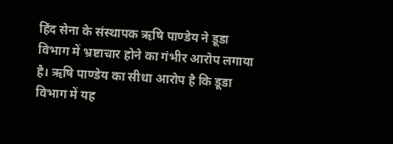हिंद सेना के संस्थापक ऋषि पाण्डेय ने डूडा विभाग में भ्रष्टाचार होने का गंभीर आरोप लगाया है। ऋषि पाण्डेय का सीधा आरोप है कि डूडा विभाग में यह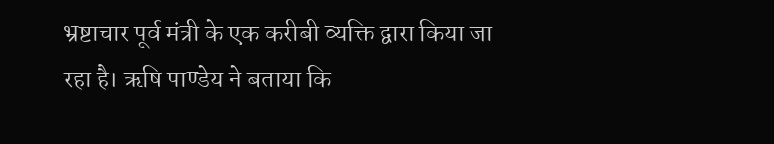भ्रष्टाचार पूर्व मंत्री के एक करीबी व्यक्ति द्वारा किया जा रहा है। ऋषि पाण्डेय ने बताया कि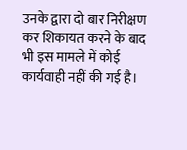उनके द्वारा दो बार निरीक्षण कर शिकायत करने के बाद भी इस मामले में कोई कार्यवाही नहीं की गई है।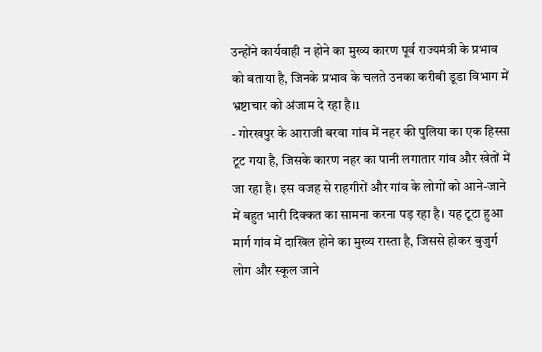उन्होंने कार्यवाही न होने का मुख्य कारण पूर्व राज्यमंत्री के प्रभाव को बताया है, जिनके प्रभाव के चलते उनका करीबी डूडा विभाग में भ्रष्टाचार को अंजाम दे रहा है।1
- गोरखपुर के आराजी बरवा गांव में नहर की पुलिया का एक हिस्सा टूट गया है, जिसके कारण नहर का पानी लगातार गांव और खेतों में जा रहा है। इस वजह से राहगीरों और गांव के लोगों को आने-जाने में बहुत भारी दिक्कत का सामना करना पड़ रहा है। यह टूटा हुआ मार्ग गांव में दाखिल होने का मुख्य रास्ता है, जिससे होकर बुजुर्ग लोग और स्कूल जाने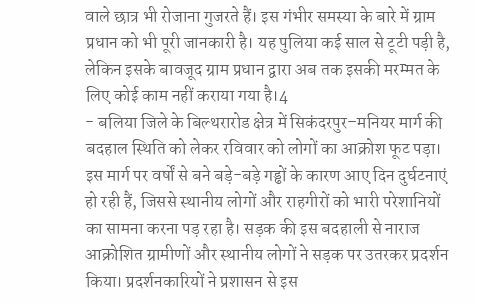वाले छात्र भी रोजाना गुजरते हैं। इस गंभीर समस्या के बारे में ग्राम प्रधान को भी पूरी जानकारी है। यह पुलिया कई साल से टूटी पड़ी है, लेकिन इसके बावजूद ग्राम प्रधान द्वारा अब तक इसकी मरम्मत के लिए कोई काम नहीं कराया गया है।4
- बलिया जिले के बिल्थरारोड क्षेत्र में सिकंदरपुर–मनियर मार्ग की बदहाल स्थिति को लेकर रविवार को लोगों का आक्रोश फूट पड़ा। इस मार्ग पर वर्षों से बने बड़े-बड़े गड्ढों के कारण आए दिन दुर्घटनाएं हो रही हैं, जिससे स्थानीय लोगों और राहगीरों को भारी परेशानियों का सामना करना पड़ रहा है। सड़क की इस बदहाली से नाराज आक्रोशित ग्रामीणों और स्थानीय लोगों ने सड़क पर उतरकर प्रदर्शन किया। प्रदर्शनकारियों ने प्रशासन से इस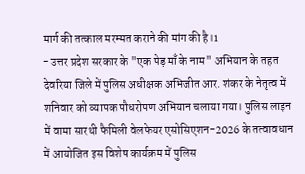मार्ग की तत्काल मरम्मत कराने की मांग की है।1
- उत्तर प्रदेश सरकार के "एक पेड़ माँ के नाम" अभियान के तहत देवरिया जिले में पुलिस अधीक्षक अभिजीत आर. शंकर के नेतृत्व में शनिवार को व्यापक पौधरोपण अभियान चलाया गया। पुलिस लाइन में वामा सारथी फैमिली वेलफेयर एसोसिएशन-2026 के तत्वावधान में आयोजित इस विशेष कार्यक्रम में पुलिस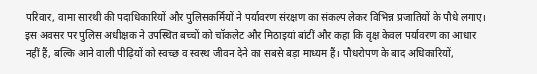परिवार, वामा सारथी की पदाधिकारियों और पुलिसकर्मियों ने पर्यावरण संरक्षण का संकल्प लेकर विभिन्न प्रजातियों के पौधे लगाए। इस अवसर पर पुलिस अधीक्षक ने उपस्थित बच्चों को चॉकलेट और मिठाइयां बांटीं और कहा कि वृक्ष केवल पर्यावरण का आधार नहीं हैं, बल्कि आने वाली पीढ़ियों को स्वच्छ व स्वस्थ जीवन देने का सबसे बड़ा माध्यम हैं। पौधरोपण के बाद अधिकारियों,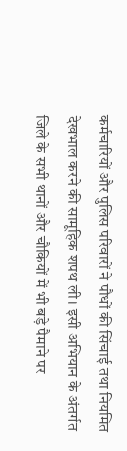कर्मचारियों और पुलिस परिवारों ने पौधों की सिंचाई तथा नियमित देखभाल करने की सामूहिक शपथ ली। इसी अभियान के अंतर्गत जिले के सभी थानों और चौकियों में भी बड़े पैमाने पर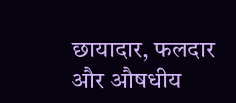छायादार, फलदार और औषधीय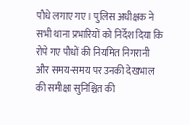पौधे लगाए गए। पुलिस अधीक्षक ने सभी थाना प्रभारियों को निर्देश दिया कि रोपे गए पौधों की नियमित निगरानी और समय-समय पर उनकी देखभाल की समीक्षा सुनिश्चित की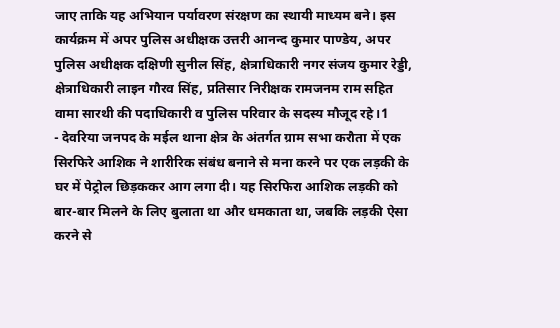जाए ताकि यह अभियान पर्यावरण संरक्षण का स्थायी माध्यम बने। इस कार्यक्रम में अपर पुलिस अधीक्षक उत्तरी आनन्द कुमार पाण्डेय, अपर पुलिस अधीक्षक दक्षिणी सुनील सिंह, क्षेत्राधिकारी नगर संजय कुमार रेड्डी, क्षेत्राधिकारी लाइन गौरव सिंह, प्रतिसार निरीक्षक रामजनम राम सहित वामा सारथी की पदाधिकारी व पुलिस परिवार के सदस्य मौजूद रहे।1
- देवरिया जनपद के मईल थाना क्षेत्र के अंतर्गत ग्राम सभा करौता में एक सिरफिरे आशिक ने शारीरिक संबंध बनाने से मना करने पर एक लड़की के घर में पेट्रोल छिड़ककर आग लगा दी। यह सिरफिरा आशिक लड़की को बार-बार मिलने के लिए बुलाता था और धमकाता था, जबकि लड़की ऐसा करने से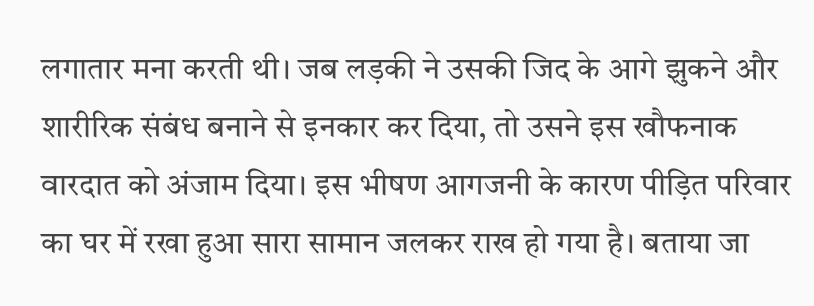लगातार मना करती थी। जब लड़की ने उसकी जिद के आगे झुकने और शारीरिक संबंध बनाने से इनकार कर दिया, तो उसने इस खौफनाक वारदात को अंजाम दिया। इस भीषण आगजनी के कारण पीड़ित परिवार का घर में रखा हुआ सारा सामान जलकर राख हो गया है। बताया जा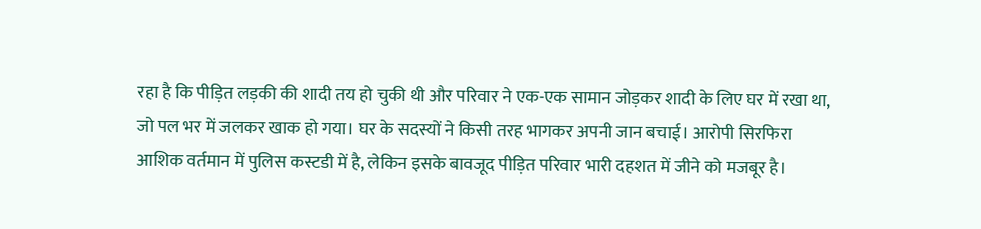रहा है कि पीड़ित लड़की की शादी तय हो चुकी थी और परिवार ने एक-एक सामान जोड़कर शादी के लिए घर में रखा था, जो पल भर में जलकर खाक हो गया। घर के सदस्यों ने किसी तरह भागकर अपनी जान बचाई। आरोपी सिरफिरा आशिक वर्तमान में पुलिस कस्टडी में है, लेकिन इसके बावजूद पीड़ित परिवार भारी दहशत में जीने को मजबूर है।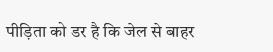पीड़िता को डर है कि जेल से बाहर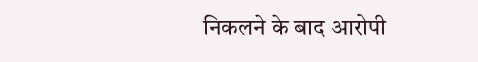निकलने के बाद आरोपी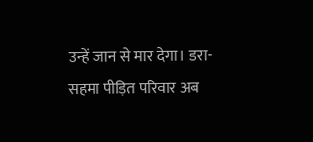उन्हें जान से मार देगा। डरा-सहमा पीड़ित परिवार अब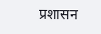प्रशासन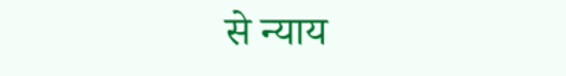से न्याय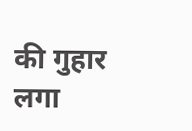की गुहार लगा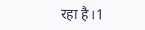रहा है।1